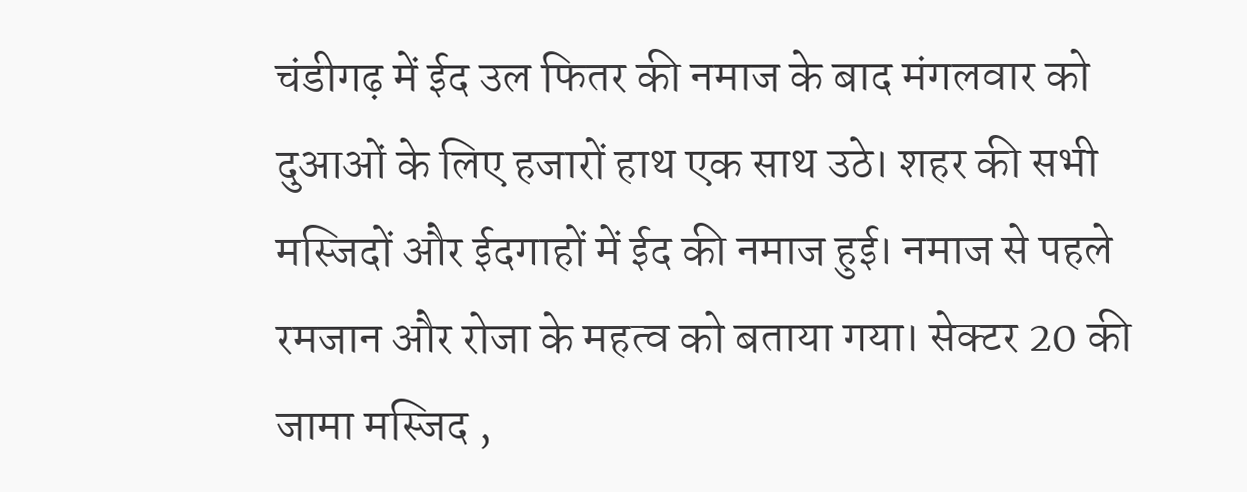चंडीगढ़ में ईद उल फितर की नमाज के बाद मंगलवार को दुआओं के लिए हजारों हाथ एक साथ उठे। शहर की सभी मस्जिदों और ईदगाहों में ईद की नमाज हुई। नमाज से पहले रमजान और रोजा के महत्व को बताया गया। सेक्टर 20 की जामा मस्जिद ,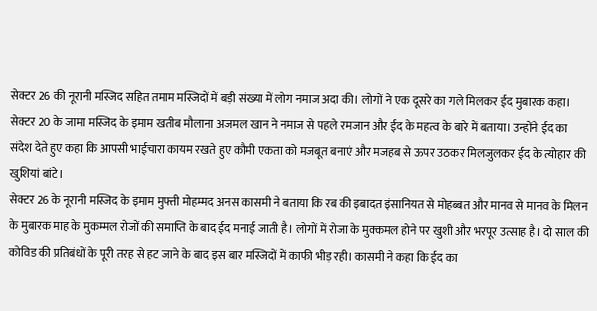सेक्टर 26 की नूरानी मस्जिद सहित तमाम मस्जिदों में बड़ी संख्या में लोग नमाज अदा की। लोगों ने एक दूसरे का गले मिलकर ईद मुबारक कहा।
सेक्टर 20 के जामा मस्जिद के इमाम खतीब मौलाना अजमल खान ने नमाज से पहले रमजान और ईद के महत्व के बारे में बताया। उन्होंने ईद का संदेश देते हुए कहा कि आपसी भाईचारा कायम रखते हुए कौमी एकता को मजबूत बनाएं और मजहब से ऊपर उठकर मिलजुलकर ईद के त्योहार की खुशियां बांटे।
सेक्टर 26 के नूरानी मस्जिद के इमाम मुफ्ती मोहम्मद अनस कासमी ने बताया कि रब की इबादत इंसानियत से मोहब्बत और मानव से मानव के मिलन के मुबारक माह के मुकम्मल रोजों की समाप्ति के बाद ईद मनाई जाती है। लोगों में रोजा के मुक्कमल होने पर खुशी और भरपूर उत्साह है। दो साल की कोविड की प्रतिबंधों के पूरी तरह से हट जाने के बाद इस बार मस्जिदों में काफी भीड़ रही। कासमी ने कहा कि ईद का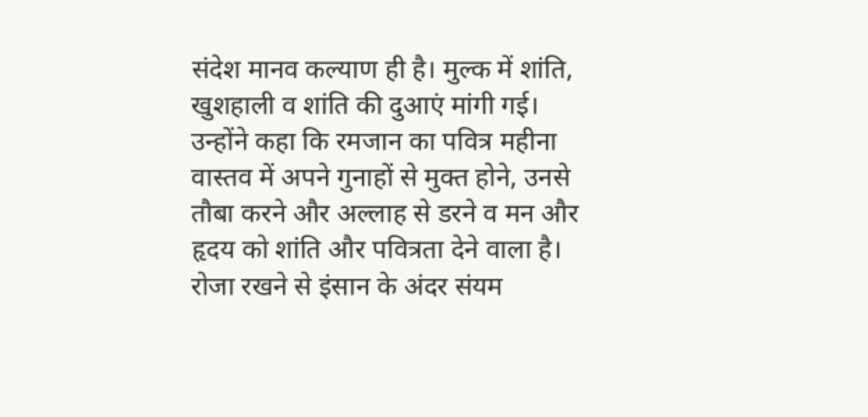संदेश मानव कल्याण ही है। मुल्क में शांति, खुशहाली व शांति की दुआएं मांगी गई।
उन्होंने कहा कि रमजान का पवित्र महीना वास्तव में अपने गुनाहों से मुक्त होने, उनसे तौबा करने और अल्लाह से डरने व मन और हृदय को शांति और पवित्रता देने वाला है। रोजा रखने से इंसान के अंदर संयम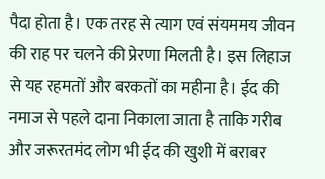पैदा होता है। एक तरह से त्याग एवं संयममय जीवन की राह पर चलने की प्रेरणा मिलती है। इस लिहाज से यह रहमतों और बरकतों का महीना है। ईद की नमाज से पहले दाना निकाला जाता है ताकि गरीब और जरूरतमंद लोग भी ईद की खुशी में बराबर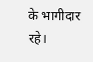के भागीदार रहे।